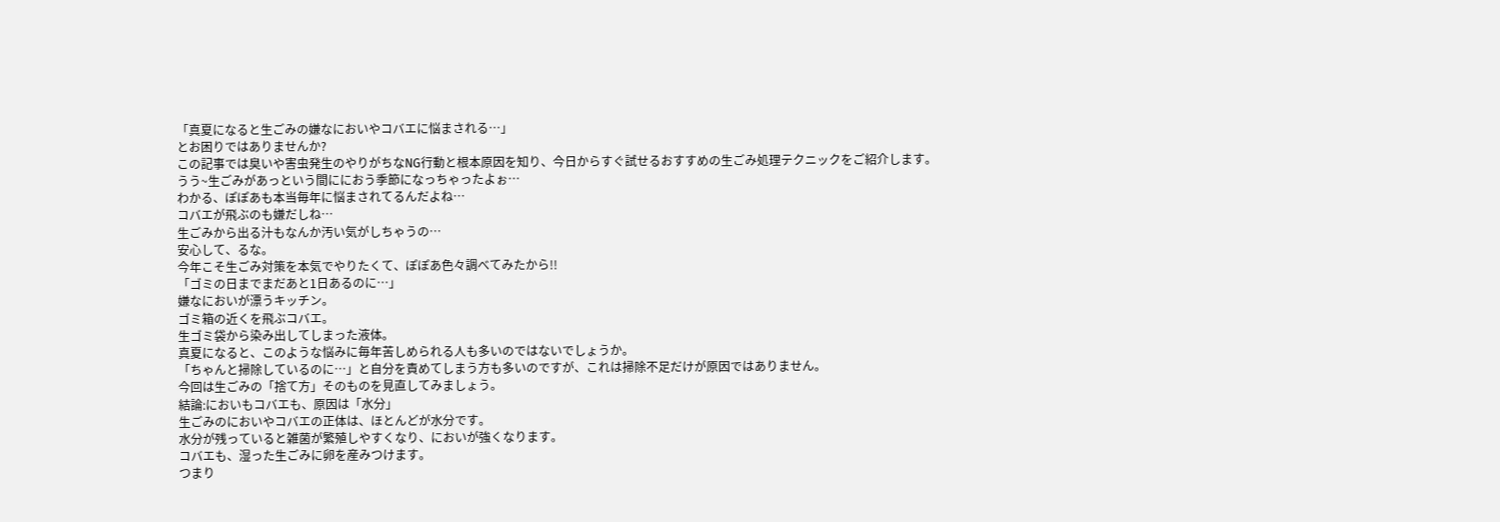「真夏になると生ごみの嫌なにおいやコバエに悩まされる…」
とお困りではありませんか?
この記事では臭いや害虫発生のやりがちなNG行動と根本原因を知り、今日からすぐ試せるおすすめの生ごみ処理テクニックをご紹介します。
うう~生ごみがあっという間ににおう季節になっちゃったよぉ…
わかる、ぽぽあも本当毎年に悩まされてるんだよね…
コバエが飛ぶのも嫌だしね…
生ごみから出る汁もなんか汚い気がしちゃうの…
安心して、るな。
今年こそ生ごみ対策を本気でやりたくて、ぽぽあ色々調べてみたから!!
「ゴミの日までまだあと1日あるのに…」
嫌なにおいが漂うキッチン。
ゴミ箱の近くを飛ぶコバエ。
生ゴミ袋から染み出してしまった液体。
真夏になると、このような悩みに毎年苦しめられる人も多いのではないでしょうか。
「ちゃんと掃除しているのに…」と自分を責めてしまう方も多いのですが、これは掃除不足だけが原因ではありません。
今回は生ごみの「捨て方」そのものを見直してみましょう。
結論:においもコバエも、原因は「水分」
生ごみのにおいやコバエの正体は、ほとんどが水分です。
水分が残っていると雑菌が繁殖しやすくなり、においが強くなります。
コバエも、湿った生ごみに卵を産みつけます。
つまり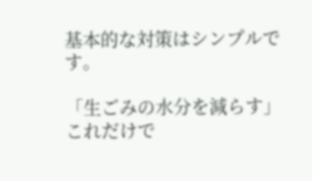基本的な対策はシンプルです。

「生ごみの水分を減らす」
これだけで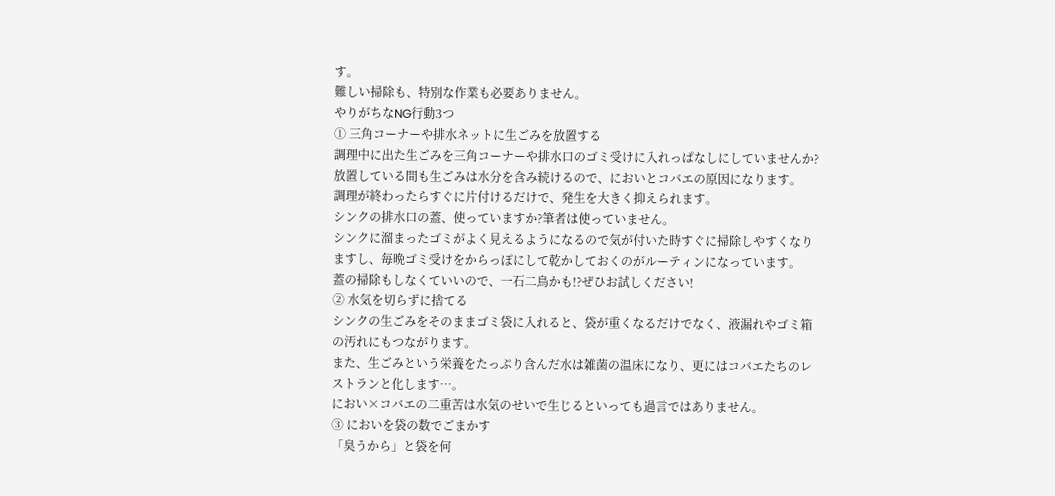す。
難しい掃除も、特別な作業も必要ありません。
やりがちなNG行動3つ
① 三角コーナーや排水ネットに生ごみを放置する
調理中に出た生ごみを三角コーナーや排水口のゴミ受けに入れっぱなしにしていませんか?
放置している間も生ごみは水分を含み続けるので、においとコバエの原因になります。
調理が終わったらすぐに片付けるだけで、発生を大きく抑えられます。
シンクの排水口の蓋、使っていますか?筆者は使っていません。
シンクに溜まったゴミがよく見えるようになるので気が付いた時すぐに掃除しやすくなりますし、毎晩ゴミ受けをからっぽにして乾かしておくのがルーティンになっています。
蓋の掃除もしなくていいので、一石二鳥かも!?ぜひお試しください!
② 水気を切らずに捨てる
シンクの生ごみをそのままゴミ袋に入れると、袋が重くなるだけでなく、液漏れやゴミ箱の汚れにもつながります。
また、生ごみという栄養をたっぷり含んだ水は雑菌の温床になり、更にはコバエたちのレストランと化します…。
におい×コバエの二重苦は水気のせいで生じるといっても過言ではありません。
③ においを袋の数でごまかす
「臭うから」と袋を何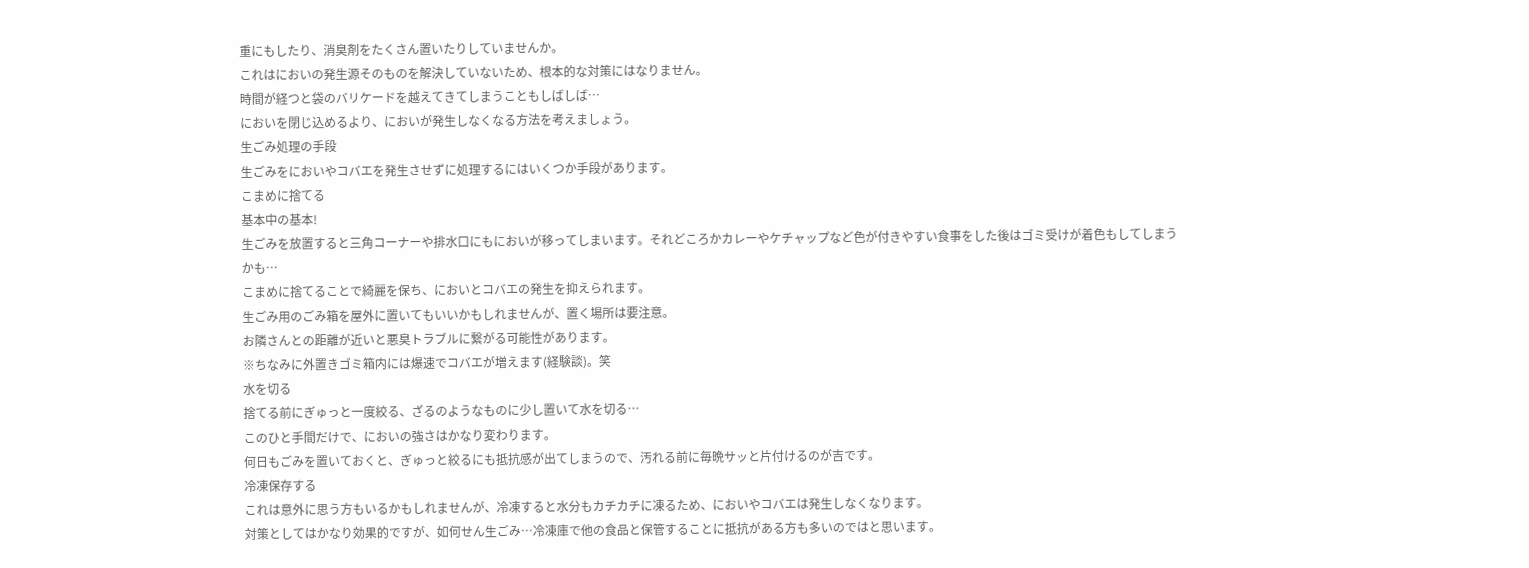重にもしたり、消臭剤をたくさん置いたりしていませんか。
これはにおいの発生源そのものを解決していないため、根本的な対策にはなりません。
時間が経つと袋のバリケードを越えてきてしまうこともしばしば…
においを閉じ込めるより、においが発生しなくなる方法を考えましょう。
生ごみ処理の手段
生ごみをにおいやコバエを発生させずに処理するにはいくつか手段があります。
こまめに捨てる
基本中の基本!
生ごみを放置すると三角コーナーや排水口にもにおいが移ってしまいます。それどころかカレーやケチャップなど色が付きやすい食事をした後はゴミ受けが着色もしてしまうかも…
こまめに捨てることで綺麗を保ち、においとコバエの発生を抑えられます。
生ごみ用のごみ箱を屋外に置いてもいいかもしれませんが、置く場所は要注意。
お隣さんとの距離が近いと悪臭トラブルに繋がる可能性があります。
※ちなみに外置きゴミ箱内には爆速でコバエが増えます(経験談)。笑
水を切る
捨てる前にぎゅっと一度絞る、ざるのようなものに少し置いて水を切る…
このひと手間だけで、においの強さはかなり変わります。
何日もごみを置いておくと、ぎゅっと絞るにも抵抗感が出てしまうので、汚れる前に毎晩サッと片付けるのが吉です。
冷凍保存する
これは意外に思う方もいるかもしれませんが、冷凍すると水分もカチカチに凍るため、においやコバエは発生しなくなります。
対策としてはかなり効果的ですが、如何せん生ごみ…冷凍庫で他の食品と保管することに抵抗がある方も多いのではと思います。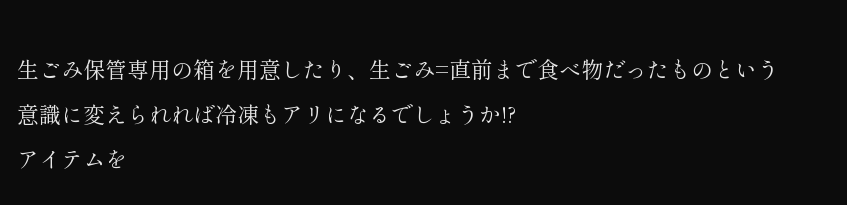生ごみ保管専用の箱を用意したり、生ごみ=直前まで食べ物だったものという意識に変えられれば冷凍もアリになるでしょうか!?
アイテムを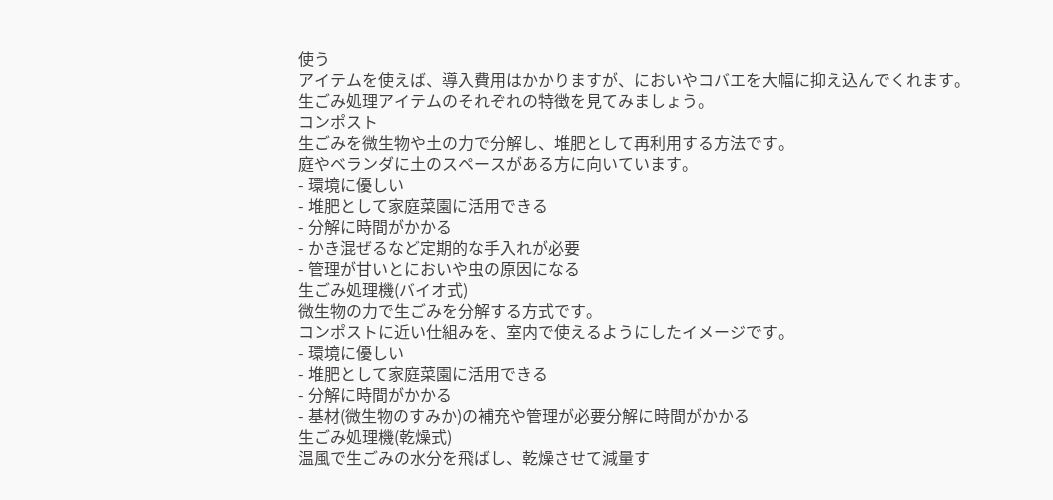使う
アイテムを使えば、導入費用はかかりますが、においやコバエを大幅に抑え込んでくれます。
生ごみ処理アイテムのそれぞれの特徴を見てみましょう。
コンポスト
生ごみを微生物や土の力で分解し、堆肥として再利用する方法です。
庭やベランダに土のスペースがある方に向いています。
- 環境に優しい
- 堆肥として家庭菜園に活用できる
- 分解に時間がかかる
- かき混ぜるなど定期的な手入れが必要
- 管理が甘いとにおいや虫の原因になる
生ごみ処理機(バイオ式)
微生物の力で生ごみを分解する方式です。
コンポストに近い仕組みを、室内で使えるようにしたイメージです。
- 環境に優しい
- 堆肥として家庭菜園に活用できる
- 分解に時間がかかる
- 基材(微生物のすみか)の補充や管理が必要分解に時間がかかる
生ごみ処理機(乾燥式)
温風で生ごみの水分を飛ばし、乾燥させて減量す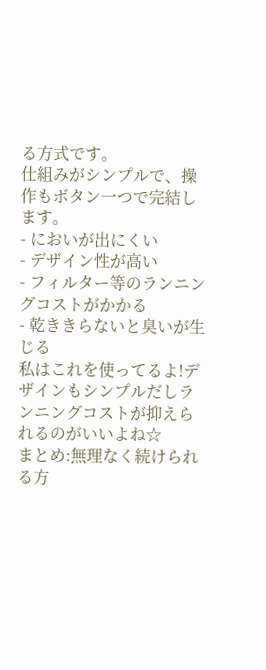る方式です。
仕組みがシンプルで、操作もボタン一つで完結します。
- においが出にくい
- デザイン性が高い
- フィルター等のランニングコストがかかる
- 乾ききらないと臭いが生じる
私はこれを使ってるよ!デザインもシンプルだしランニングコストが抑えられるのがいいよね☆
まとめ:無理なく続けられる方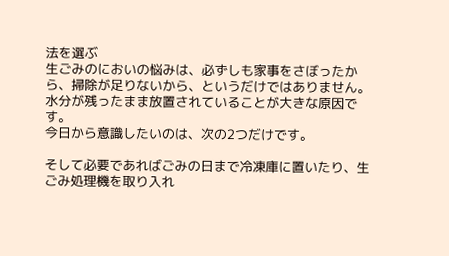法を選ぶ
生ごみのにおいの悩みは、必ずしも家事をさぼったから、掃除が足りないから、というだけではありません。
水分が残ったまま放置されていることが大きな原因です。
今日から意識したいのは、次の2つだけです。

そして必要であればごみの日まで冷凍庫に置いたり、生ごみ処理機を取り入れ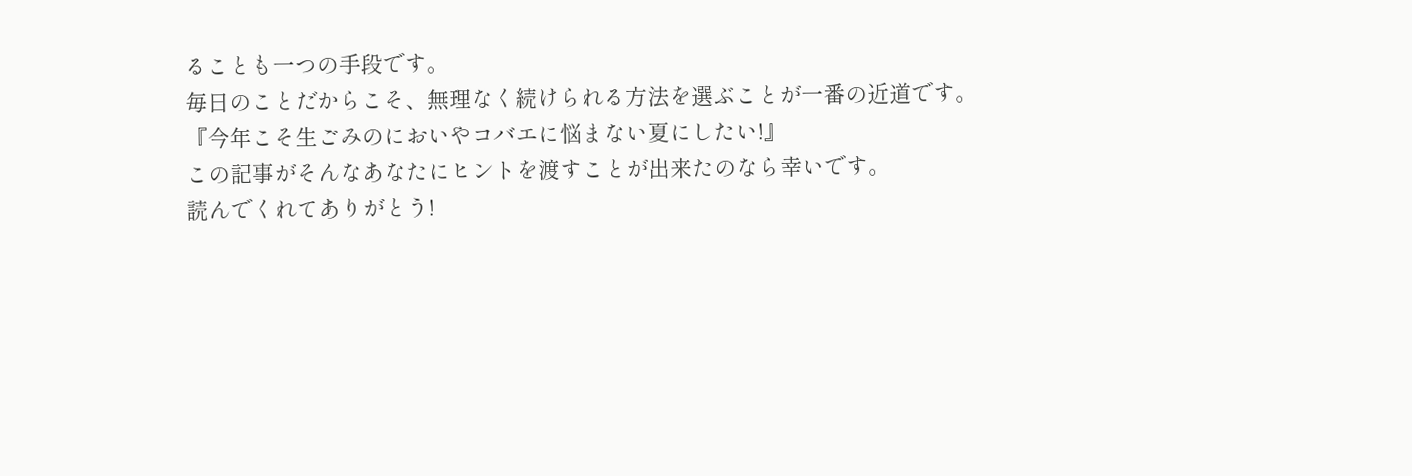ることも一つの手段です。
毎日のことだからこそ、無理なく続けられる方法を選ぶことが一番の近道です。
『今年こそ生ごみのにおいやコバエに悩まない夏にしたい!』
この記事がそんなあなたにヒントを渡すことが出来たのなら幸いです。
読んでくれてありがとう!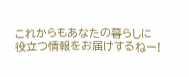これからもあなたの暮らしに役立つ情報をお届けするねー!